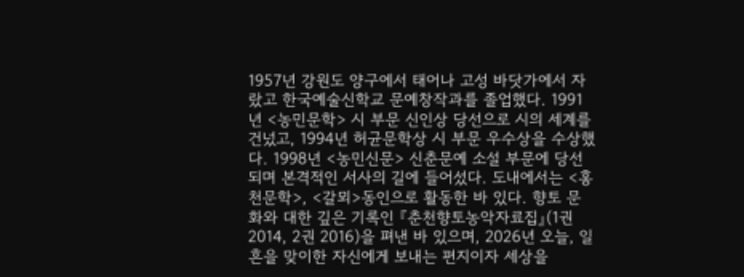1957년 강원도 양구에서 태어나 고성 바닷가에서 자랐고 한국예술신학교 문예창작과를 졸업했다. 1991년 <농민문학> 시 부문 신인상 당선으로 시의 세계를 건넜고, 1994년 허균문학상 시 부문 우수상을 수상했다. 1998년 <농민신문> 신춘문예 소설 부문에 당선되며 본격적인 서사의 길에 들어섰다. 도내에서는 <홍천문학>, <갈뫼>동인으로 활동한 바 있다. 향토 문화와 대한 깊은 기록인 『춘천향토농악자료집』(1권 2014, 2권 2016)을 펴낸 바 있으며, 2026년 오늘, 일흔을 맞이한 자신에게 보내는 편지이자 세상을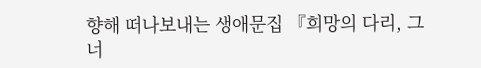향해 떠나보내는 생애문집 『희망의 다리, 그 너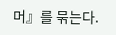머』를 묶는다.